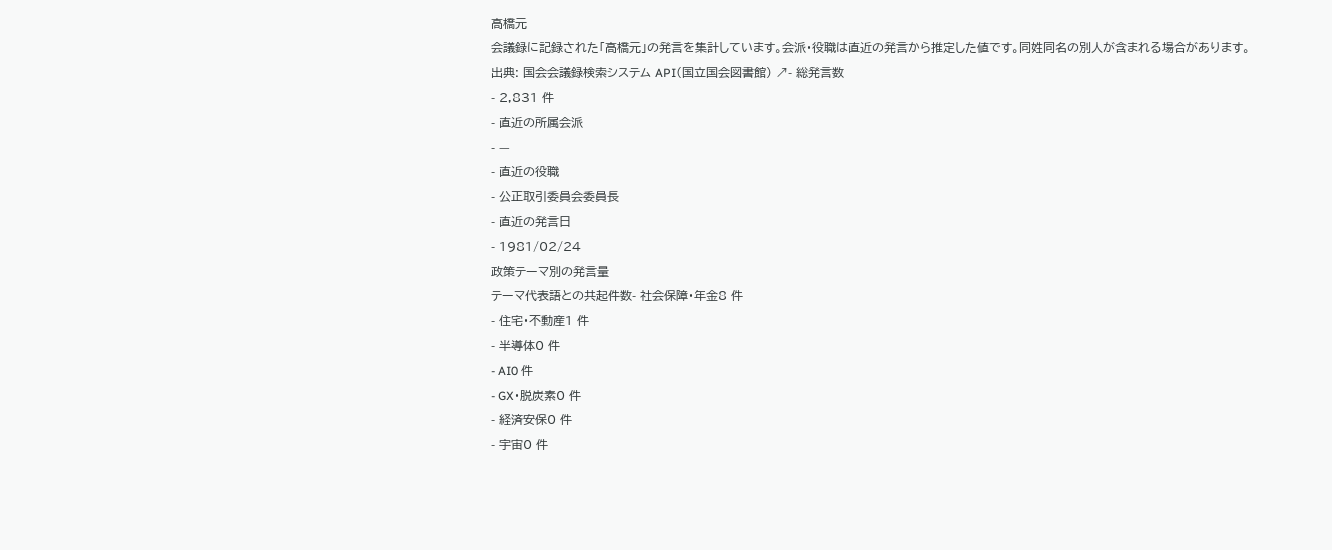高橋元
会議録に記録された「高橋元」の発言を集計しています。会派・役職は直近の発言から推定した値です。同姓同名の別人が含まれる場合があります。
出典: 国会会議録検索システム API(国立国会図書館) ↗- 総発言数
- 2,831 件
- 直近の所属会派
- —
- 直近の役職
- 公正取引委員会委員長
- 直近の発言日
- 1981/02/24
政策テーマ別の発言量
テーマ代表語との共起件数- 社会保障・年金8 件
- 住宅・不動産1 件
- 半導体0 件
- AI0 件
- GX・脱炭素0 件
- 経済安保0 件
- 宇宙0 件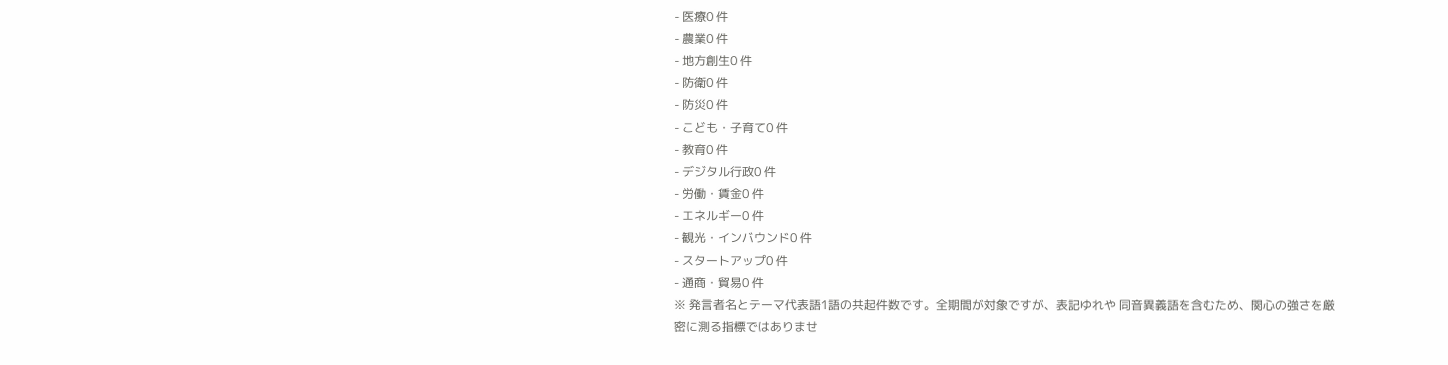- 医療0 件
- 農業0 件
- 地方創生0 件
- 防衛0 件
- 防災0 件
- こども・子育て0 件
- 教育0 件
- デジタル行政0 件
- 労働・賃金0 件
- エネルギー0 件
- 観光・インバウンド0 件
- スタートアップ0 件
- 通商・貿易0 件
※ 発言者名とテーマ代表語1語の共起件数です。全期間が対象ですが、表記ゆれや 同音異義語を含むため、関心の強さを厳密に測る指標ではありませ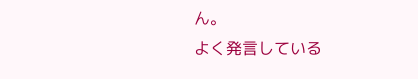ん。
よく発言している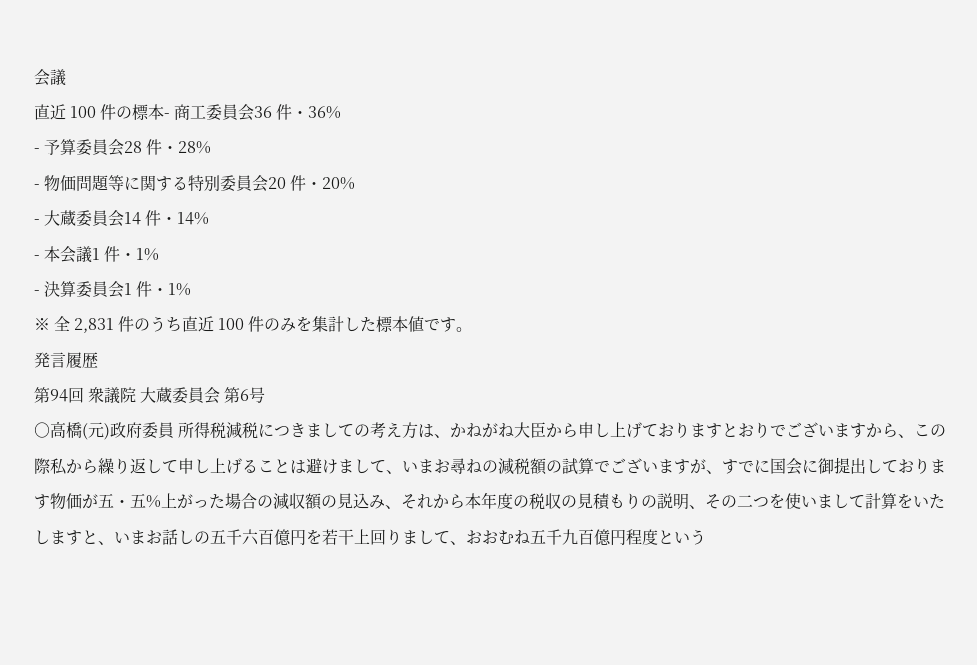会議
直近 100 件の標本- 商工委員会36 件・36%
- 予算委員会28 件・28%
- 物価問題等に関する特別委員会20 件・20%
- 大蔵委員会14 件・14%
- 本会議1 件・1%
- 決算委員会1 件・1%
※ 全 2,831 件のうち直近 100 件のみを集計した標本値です。
発言履歴
第94回 衆議院 大蔵委員会 第6号
○高橋(元)政府委員 所得税減税につきましての考え方は、かねがね大臣から申し上げておりますとおりでございますから、この際私から繰り返して申し上げることは避けまして、いまお尋ねの減税額の試算でございますが、すでに国会に御提出しております物価が五・五%上がった場合の減収額の見込み、それから本年度の税収の見積もりの説明、その二つを使いまして計算をいたしますと、いまお話しの五千六百億円を若干上回りまして、おおむね五千九百億円程度という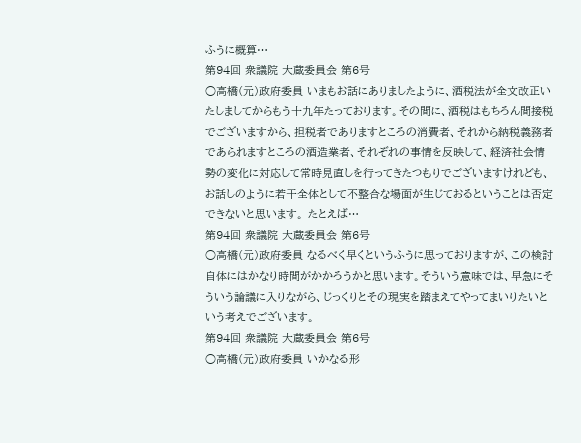ふうに概算…
第94回 衆議院 大蔵委員会 第6号
○高橋(元)政府委員 いまもお話にありましたように、酒税法が全文改正いたしましてからもう十九年たっております。その間に、酒税はもちろん間接税でございますから、担税者でありますところの消費者、それから納税義務者であられますところの酒造業者、それぞれの事情を反映して、経済社会情勢の変化に対応して常時見直しを行ってきたつもりでございますけれども、お話しのように若干全体として不整合な場面が生じておるということは否定できないと思います。 たとえば…
第94回 衆議院 大蔵委員会 第6号
○高橋(元)政府委員 なるべく早くというふうに思っておりますが、この検討自体にはかなり時間がかかろうかと思います。そういう意味では、早急にそういう論議に入りながら、じっくりとその現実を踏まえてやってまいりたいという考えでございます。
第94回 衆議院 大蔵委員会 第6号
○高橋(元)政府委員 いかなる形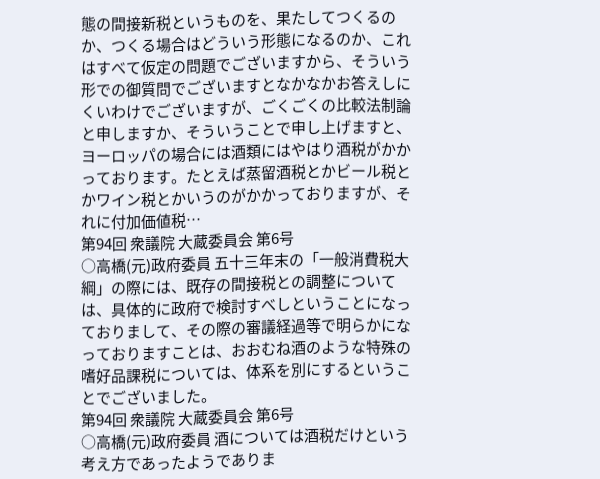態の間接新税というものを、果たしてつくるのか、つくる場合はどういう形態になるのか、これはすべて仮定の問題でございますから、そういう形での御質問でございますとなかなかお答えしにくいわけでございますが、ごくごくの比較法制論と申しますか、そういうことで申し上げますと、ヨーロッパの場合には酒類にはやはり酒税がかかっております。たとえば蒸留酒税とかビール税とかワイン税とかいうのがかかっておりますが、それに付加価値税…
第94回 衆議院 大蔵委員会 第6号
○高橋(元)政府委員 五十三年末の「一般消費税大綱」の際には、既存の間接税との調整については、具体的に政府で検討すべしということになっておりまして、その際の審議経過等で明らかになっておりますことは、おおむね酒のような特殊の嗜好品課税については、体系を別にするということでございました。
第94回 衆議院 大蔵委員会 第6号
○高橋(元)政府委員 酒については酒税だけという考え方であったようでありま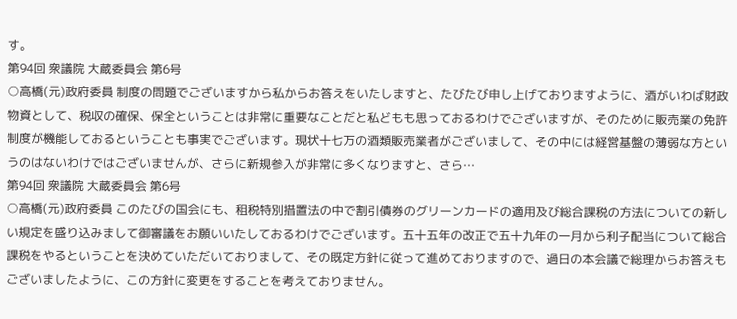す。
第94回 衆議院 大蔵委員会 第6号
○高橋(元)政府委員 制度の問題でございますから私からお答えをいたしますと、たびたび申し上げておりますように、酒がいわば財政物資として、税収の確保、保全ということは非常に重要なことだと私どもも思っておるわけでございますが、そのために販売業の免許制度が機能しておるということも事実でございます。現状十七万の酒類販売業者がございまして、その中には経営基盤の薄弱な方というのはないわけではございませんが、さらに新規参入が非常に多くなりますと、さら…
第94回 衆議院 大蔵委員会 第6号
○高橋(元)政府委員 このたびの国会にも、租税特別措置法の中で割引債券のグリーンカードの適用及び総合課税の方法についての新しい規定を盛り込みまして御審議をお願いいたしておるわけでございます。五十五年の改正で五十九年の一月から利子配当について総合課税をやるということを決めていただいておりまして、その既定方針に従って進めておりますので、過日の本会議で総理からお答えもございましたように、この方針に変更をすることを考えておりません。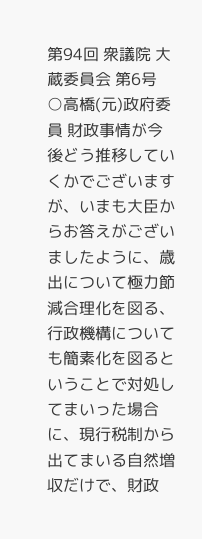第94回 衆議院 大蔵委員会 第6号
○高橋(元)政府委員 財政事情が今後どう推移していくかでございますが、いまも大臣からお答えがございましたように、歳出について極力節減合理化を図る、行政機構についても簡素化を図るということで対処してまいった場合に、現行税制から出てまいる自然増収だけで、財政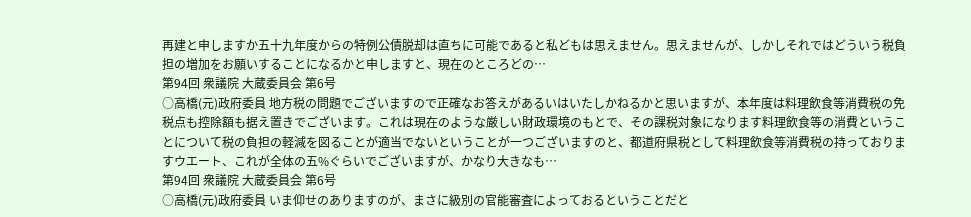再建と申しますか五十九年度からの特例公債脱却は直ちに可能であると私どもは思えません。思えませんが、しかしそれではどういう税負担の増加をお願いすることになるかと申しますと、現在のところどの…
第94回 衆議院 大蔵委員会 第6号
○高橋(元)政府委員 地方税の問題でございますので正確なお答えがあるいはいたしかねるかと思いますが、本年度は料理飲食等消費税の免税点も控除額も据え置きでございます。これは現在のような厳しい財政環境のもとで、その課税対象になります料理飲食等の消費ということについて税の負担の軽減を図ることが適当でないということが一つございますのと、都道府県税として料理飲食等消費税の持っておりますウエート、これが全体の五%ぐらいでございますが、かなり大きなも…
第94回 衆議院 大蔵委員会 第6号
○高橋(元)政府委員 いま仰せのありますのが、まさに級別の官能審査によっておるということだと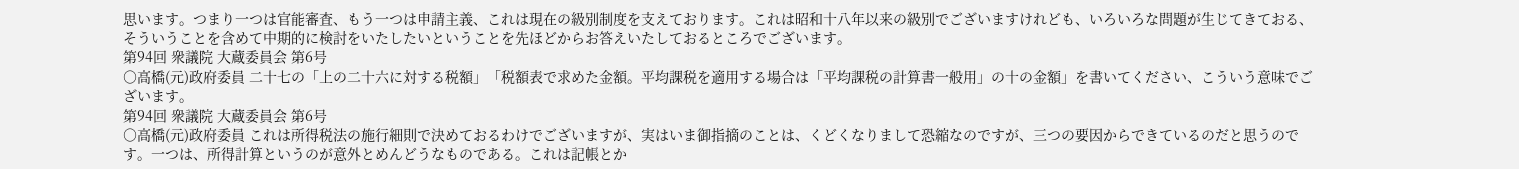思います。つまり一つは官能審査、もう一つは申請主義、これは現在の級別制度を支えております。これは昭和十八年以来の級別でございますけれども、いろいろな問題が生じてきておる、そういうことを含めて中期的に検討をいたしたいということを先ほどからお答えいたしておるところでございます。
第94回 衆議院 大蔵委員会 第6号
○高橋(元)政府委員 二十七の「上の二十六に対する税額」「税額表で求めた金額。平均課税を適用する場合は「平均課税の計算書一般用」の十の金額」を書いてください、こういう意味でございます。
第94回 衆議院 大蔵委員会 第6号
○高橋(元)政府委員 これは所得税法の施行細則で決めておるわけでございますが、実はいま御指摘のことは、くどくなりまして恐縮なのですが、三つの要因からできているのだと思うのです。一つは、所得計算というのが意外とめんどうなものである。これは記帳とか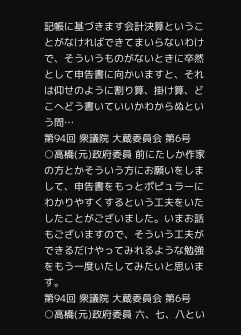記帳に基づきます会計決算ということがなければできてまいらないわけで、そういうものがないときに卒然として申告書に向かいますと、それは仰せのように割り算、掛け算、どこへどう書いていいかわからぬという問…
第94回 衆議院 大蔵委員会 第6号
○高橋(元)政府委員 前にたしか作家の方とかそういう方にお願いをしまして、申告書をもっとポピュラーにわかりやすくするという工夫をいたしたことがございました。いまお話もございますので、そういう工夫ができるだけやってみれるような勉強をもう一度いたしてみたいと思います。
第94回 衆議院 大蔵委員会 第6号
○高橋(元)政府委員 六、七、八とい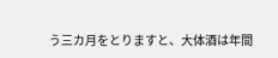う三カ月をとりますと、大体酒は年間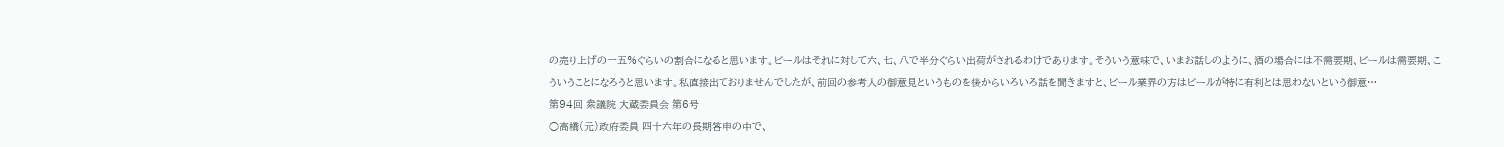の売り上げの一五%ぐらいの割合になると思います。ビールはそれに対して六、七、八で半分ぐらい出荷がされるわけであります。そういう意味で、いまお話しのように、酒の場合には不需要期、ビールは需要期、こういうことになろうと思います。私直接出ておりませんでしたが、前回の参考人の御意見というものを後からいろいろ話を聞きますと、ビール業界の方はビールが特に有利とは思わないという御意…
第94回 衆議院 大蔵委員会 第6号
○高橋(元)政府委員 四十六年の長期答申の中で、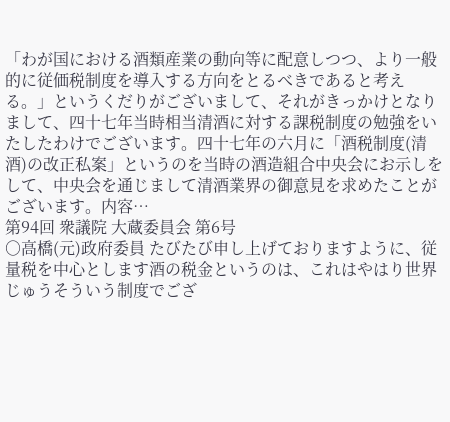「わが国における酒類産業の動向等に配意しつつ、より一般的に従価税制度を導入する方向をとるべきであると考える。」というくだりがございまして、それがきっかけとなりまして、四十七年当時相当清酒に対する課税制度の勉強をいたしたわけでございます。四十七年の六月に「酒税制度(清酒)の改正私案」というのを当時の酒造組合中央会にお示しをして、中央会を通じまして清酒業界の御意見を求めたことがございます。内容…
第94回 衆議院 大蔵委員会 第6号
○高橋(元)政府委員 たびたび申し上げておりますように、従量税を中心とします酒の税金というのは、これはやはり世界じゅうそういう制度でござ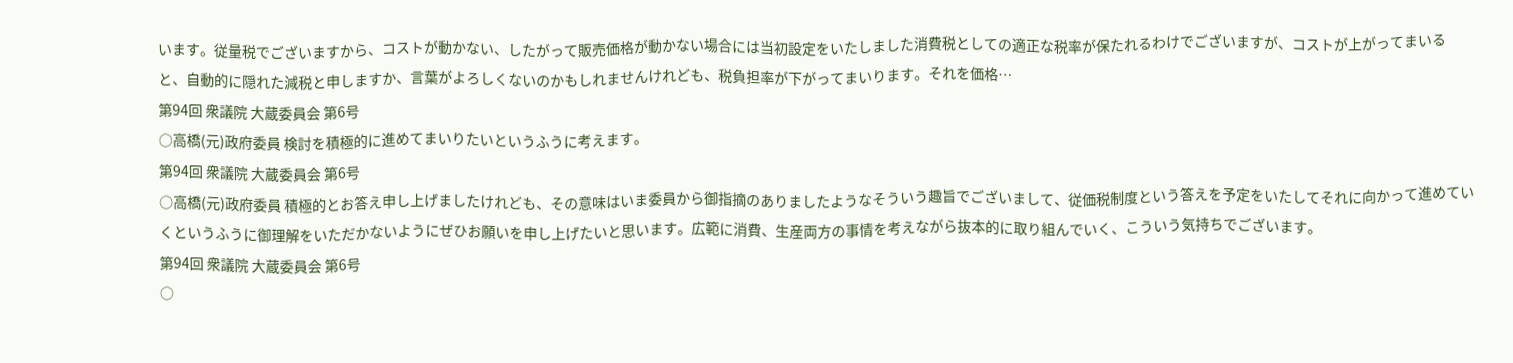います。従量税でございますから、コストが動かない、したがって販売価格が動かない場合には当初設定をいたしました消費税としての適正な税率が保たれるわけでございますが、コストが上がってまいると、自動的に隠れた減税と申しますか、言葉がよろしくないのかもしれませんけれども、税負担率が下がってまいります。それを価格…
第94回 衆議院 大蔵委員会 第6号
○高橋(元)政府委員 検討を積極的に進めてまいりたいというふうに考えます。
第94回 衆議院 大蔵委員会 第6号
○高橋(元)政府委員 積極的とお答え申し上げましたけれども、その意味はいま委員から御指摘のありましたようなそういう趣旨でございまして、従価税制度という答えを予定をいたしてそれに向かって進めていくというふうに御理解をいただかないようにぜひお願いを申し上げたいと思います。広範に消費、生産両方の事情を考えながら抜本的に取り組んでいく、こういう気持ちでございます。
第94回 衆議院 大蔵委員会 第6号
○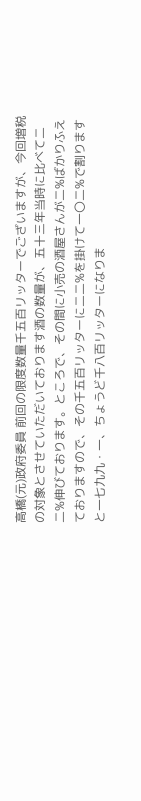高橋(元)政府委員 前回の限度数量千五百リッターでございますが、今回増税の対象とさせていただいております酒の数量が、五十三年当時に比べて二二%伸びております。ところで、その間に小売の酒屋さんが二%ばかりふえておりますので、その千五百リッターに二二%を掛けて一〇二%で割りますと一七九九・一、ちょうど千八百リッターになりま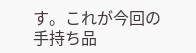す。これが今回の手持ち品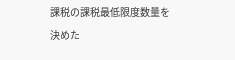課税の課税最低限度数量を決めた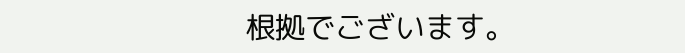根拠でございます。